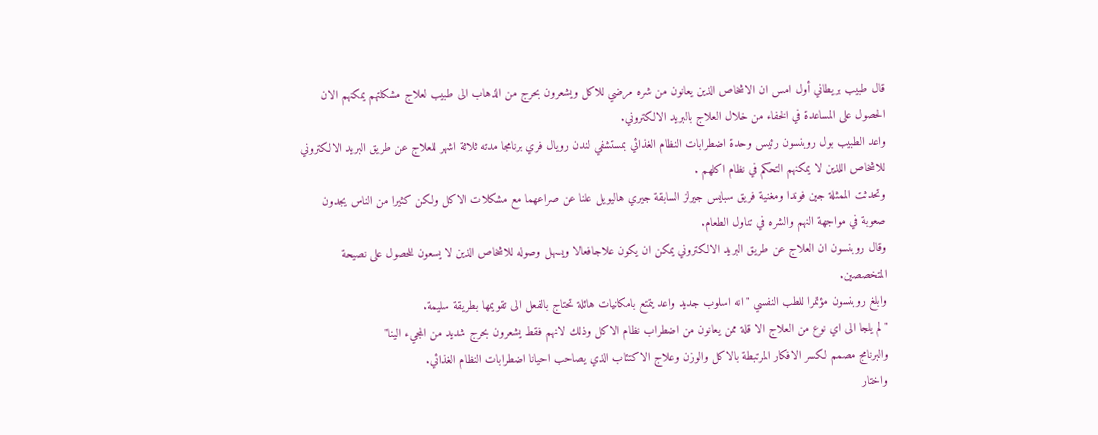قال طبيب بريطاني أول امس ان الاشخاص الذين يعانون من شره مرضي للاكل ويشعرون بحرج من الذهاب الى طبيب لعلاج مشكلتهم يمكنهم الان الحصول على المساعدة في الخفاء من خلال العلاج بالبريد الالكتروني.
واعد الطبيب بول روبنسون رئيس وحدة اضطرابات النظام الغذائي بمستشفي لندن رويال فري برنامجا مدته ثلاثة اشهر للعلاج عن طريق البريد الالكتروني للاشخاص اللذين لا يمكنهم التحكم في نظام اكلهم .
وتحدثت الممثلة جين فوندا ومغنية فريق سبايس جيرلز السابقة جيري هاليويل علنا عن صراعهما مع مشكلات الاكل ولكن كثيرا من الناس يجدون صعوبة في مواجهة النهم والشره في تناول الطعام.
وقال روبنسون ان العلاج عن طريق البريد الالكتروني يمكن ان يكون علاجافعالا ويسهل وصوله للاشخاص الذين لا يسعون للحصول على نصيحة المتخصصين.
وابلغ روبنسون مؤتمرا للطب النفسي "انه اسلوب جديد واعد يتمتع بامكانيات هائلة تحتاج بالفعل الى تقويمها بطريقة سليمة.
"لم يلجا الى اي نوع من العلاج الا قلة ممن يعانون من اضطراب نظام الاكل وذلك لانهم فقط يشعرون بحرج شديد من المجيء الينا"
والبرنامج مصمم لكسر الافكار المرتبطة بالاكل والوزن وعلاج الاكتئاب الذي يصاحب احيانا اضطرابات النظام الغذائي.
واختار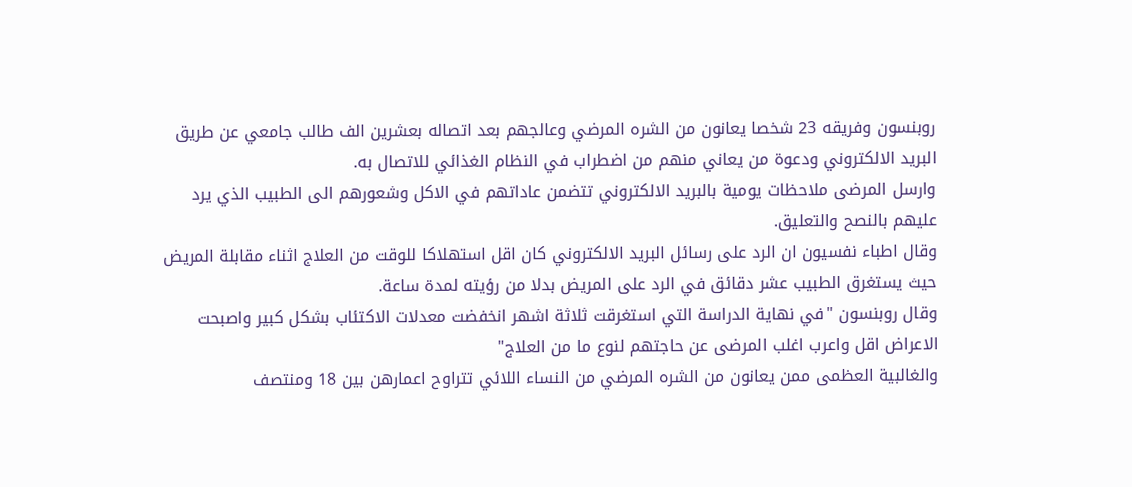روبنسون وفريقه 23 شخصا يعانون من الشره المرضي وعالجهم بعد اتصاله بعشرين الف طالب جامعي عن طريق البريد الالكتروني ودعوة من يعاني منهم من اضطراب في النظام الغذائي للاتصال به.
وارسل المرضى ملاحظات يومية بالبريد الالكتروني تتضمن عاداتهم في الاكل وشعورهم الى الطبيب الذي يرد عليهم بالنصح والتعليق.
وقال اطباء نفسيون ان الرد على رسائل البريد الالكتروني كان اقل استهلاكا للوقت من العلاج اثناء مقابلة المريض حيث يستغرق الطبيب عشر دقائق في الرد على المريض بدلا من رؤيته لمدة ساعة.
وقال روبنسون "في نهاية الدراسة التي استغرقت ثلاثة اشهر انخفضت معدلات الاكتئاب بشكل كبير واصبحت الاعراض اقل واعرب اغلب المرضى عن حاجتهم لنوع ما من العلاج"
والغالبية العظمى ممن يعانون من الشره المرضي من النساء اللائي تتراوح اعمارهن بين 18 ومنتصف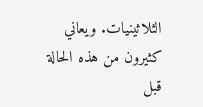الثلاثينيات. ويعاني كثيرون من هذه الحالة قبل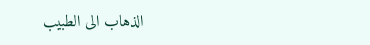الذهاب الى الطبيب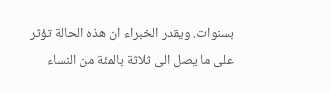بسنوات. ويقدر الخبراء ان هذه الحالة تؤثر على ما يصل الى ثلاثة بالمئة من النساء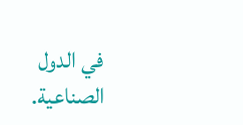في الدول الصناعية.